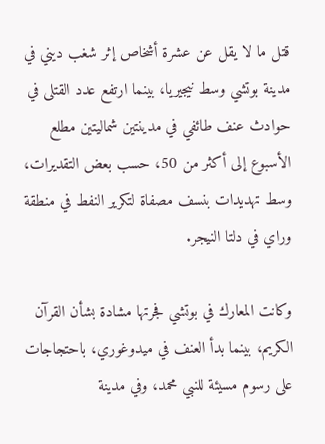قتل ما لا يقل عن عشرة أشخاص إثر شغب ديني في مدينة بوتشي وسط نيجيريا، بينما ارتفع عدد القتلى في حوادث عنف طائفي في مدينتين شماليتين مطلع الأسبوع إلى أكثر من 50، حسب بعض التقديرات، وسط تهديدات بنسف مصفاة لتكرير النفط في منطقة وراي في دلتا النيجر.

وكانت المعارك في بوتشي فجرتها مشادة بشأن القرآن الكريم، بينما بدأ العنف في ميدوغوري، باحتجاجات على رسوم مسيئة للنبي محمد، وفي مدينة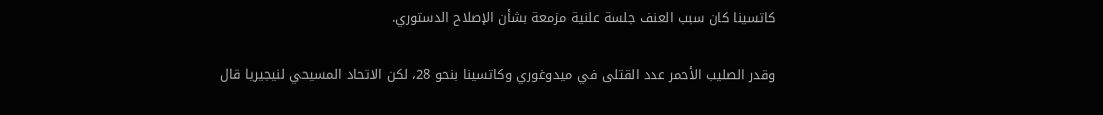كاتسينا كان سبب العنف جلسة علنية مزمعة بشأن الإصلاح الدستوري.

وقدر الصليب الأحمر عدد القتلى في ميدوغوري وكاتسينا بنحو 28، لكن الاتحاد المسيحي لنيجيريا قال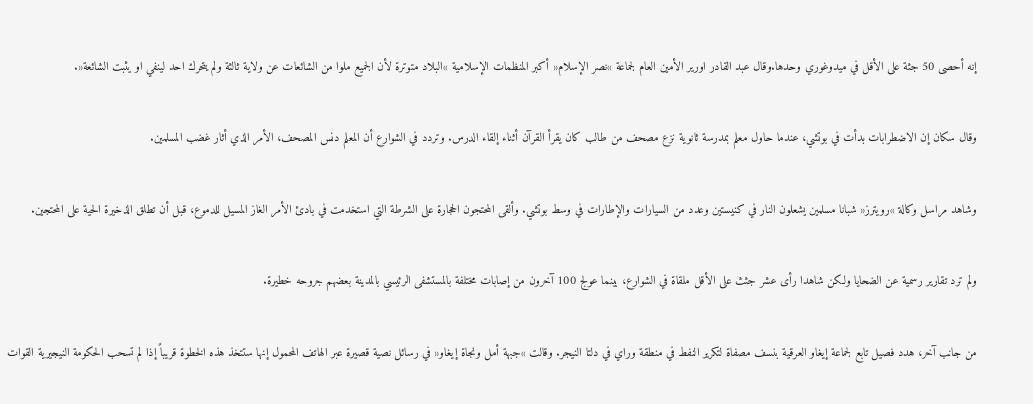إنه أحصى 50 جثة على الأقل في ميدوغوري وحدها.وقال عبد القادر اورير الأمين العام لجماعة »نصر الإسلام« أكبر المنظمات الإسلامية »البلاد متوترة لأن الجميع ملوا من الشائعات عن ولاية ثالثة ولم يتحرك احد لينفي او يثبت الشائعة«.

وقال سكان إن الاضطرابات بدأت في بوتشي، عندما حاول معلم بمدرسة ثانوية نزع مصحف من طالب كان يقرأ القرآن أثناء إلقاء الدرس. وتردد في الشوارع أن المعلم دنس المصحف، الأمر الذي أثار غضب المسلمين.

وشاهد مراسل وكالة »رويترز« شبانا مسلمين يشعلون النار في كنيستين وعدد من السيارات والإطارات في وسط بوتشي. وألقى المحتجون الحجارة على الشرطة التي استخدمت في بادئ الأمر الغاز المسيل للدموع، قبل أن تطلق الذخيرة الحية على المحتجين.

ولم ترد تقارير رسمية عن الضحايا ولكن شاهدا رأى عشر جثث على الأقل ملقاة في الشوارع، بينما عولج 100 آخرون من إصابات مختلفة بالمستشفى الرئيسي بالمدينة بعضهم جروحه خطيرة.

من جانب آخر، هدد فصيل تابع لجماعة إيغاو العرقية بنسف مصفاة لتكرير النفط في منطقة وراي في دلتا النيجر. وقالت »جبهة أمل ونجاة إيغاو« في رسائل نصية قصيرة عبر الهاتف المحمول إنها ستتخذ هذه الخطوة قريباً إذا لم تسحب الحكومة النيجيرية القوات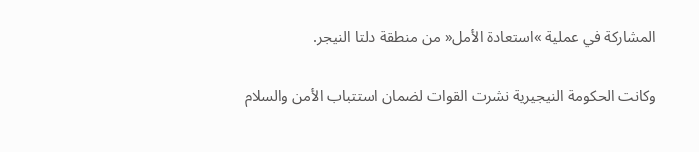المشاركة في عملية »استعادة الأمل« من منطقة دلتا النيجر.

وكانت الحكومة النيجيرية نشرت القوات لضمان استتباب الأمن والسلام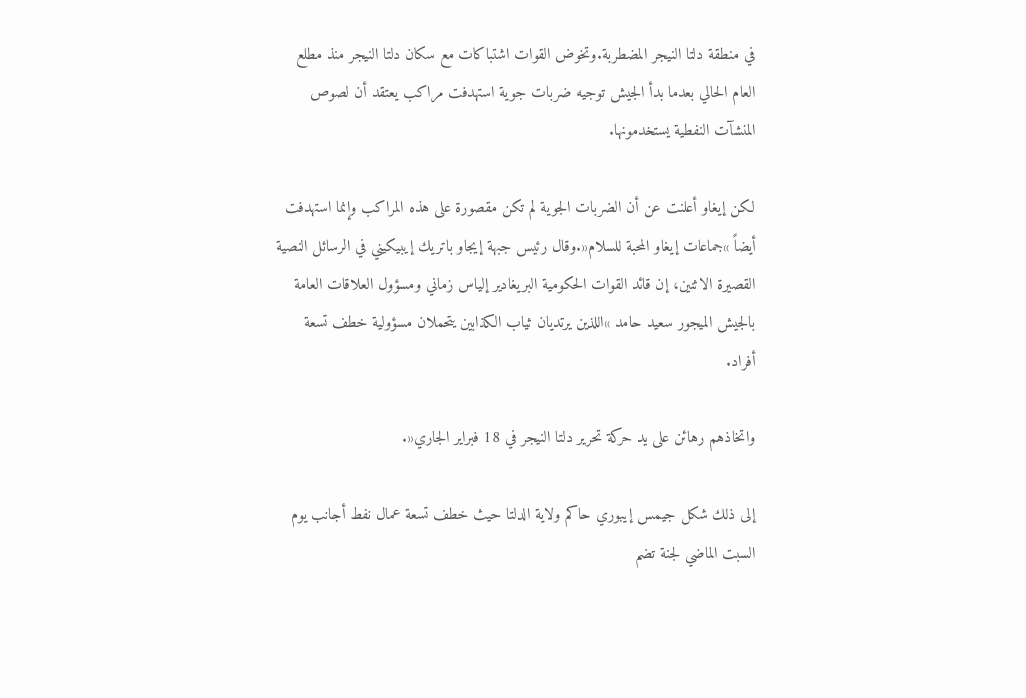في منطقة دلتا النيجر المضطربة.وتخوض القوات اشتباكات مع سكان دلتا النيجر منذ مطلع العام الحالي بعدما بدأ الجيش توجيه ضربات جوية استهدفت مراكب يعتقد أن لصوص المنشآت النفطية يستخدمونها.

لكن إيغاو أعلنت عن أن الضربات الجوية لم تكن مقصورة على هذه المراكب وإنما استهدفت أيضاً »جماعات إيغاو المحبة للسلام«.وقال رئيس جبهة إيجاو باتريك إيبيكيني في الرسائل النصية القصيرة الاثنين، إن قائد القوات الحكومية البريغادير إلياس زماني ومسؤول العلاقات العامة بالجيش الميجور سعيد حامد »اللذين يرتديان ثياب الكذابين يتحملان مسؤولية خطف تسعة أفراد.

واتخاذهم رهائن على يد حركة تحرير دلتا النيجر في 18 فبراير الجاري«.

إلى ذلك شكل جيمس إيبوري حاكم ولاية الدلتا حيث خطف تسعة عمال نفط أجانب يوم السبت الماضي لجنة تضم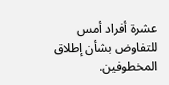عشرة أفراد أمس للتفاوض بشأن إطلاق المخطوفين.